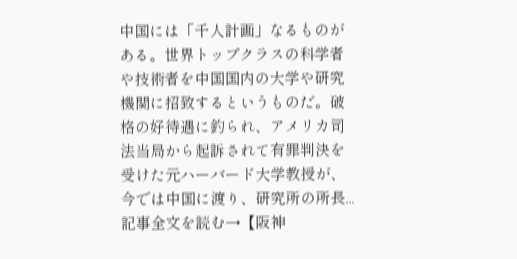中国には「千人計画」なるものがある。世界トップクラスの科学者や技術者を中国国内の大学や研究機関に招致するというものだ。破格の好待遇に釣られ、アメリカ司法当局から起訴されて有罪判決を受けた元ハーバード大学教授が、今では中国に渡り、研究所の所長...
記事全文を読む→【阪神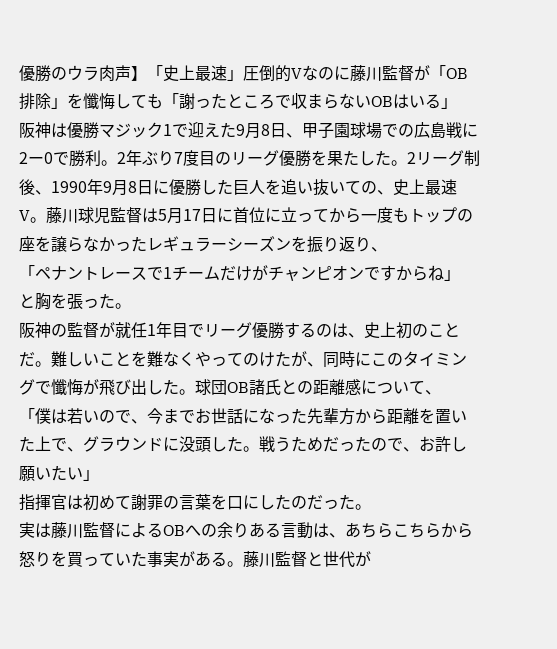優勝のウラ肉声】「史上最速」圧倒的Vなのに藤川監督が「OB排除」を懺悔しても「謝ったところで収まらないOBはいる」
阪神は優勝マジック1で迎えた9月8日、甲子園球場での広島戦に2ー0で勝利。2年ぶり7度目のリーグ優勝を果たした。2リーグ制後、1990年9月8日に優勝した巨人を追い抜いての、史上最速V。藤川球児監督は5月17日に首位に立ってから一度もトップの座を譲らなかったレギュラーシーズンを振り返り、
「ペナントレースで1チームだけがチャンピオンですからね」
と胸を張った。
阪神の監督が就任1年目でリーグ優勝するのは、史上初のことだ。難しいことを難なくやってのけたが、同時にこのタイミングで懺悔が飛び出した。球団OB諸氏との距離感について、
「僕は若いので、今までお世話になった先輩方から距離を置いた上で、グラウンドに没頭した。戦うためだったので、お許し願いたい」
指揮官は初めて謝罪の言葉を口にしたのだった。
実は藤川監督によるOBへの余りある言動は、あちらこちらから怒りを買っていた事実がある。藤川監督と世代が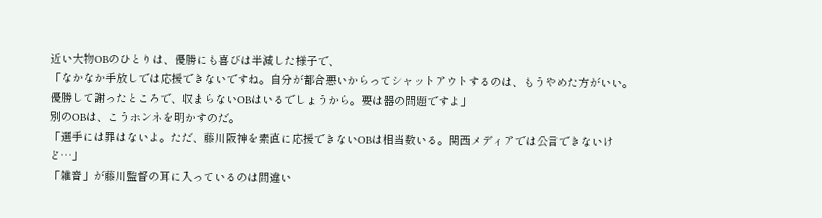近い大物OBのひとりは、優勝にも喜びは半減した様子で、
「なかなか手放しでは応援できないですね。自分が都合悪いからってシャットアウトするのは、もうやめた方がいい。優勝して謝ったところで、収まらないOBはいるでしょうから。要は器の問題ですよ」
別のOBは、こうホンネを明かすのだ。
「選手には罪はないよ。ただ、藤川阪神を素直に応援できないOBは相当数いる。関西メディアでは公言できないけど…」
「雑音」が藤川監督の耳に入っているのは間違い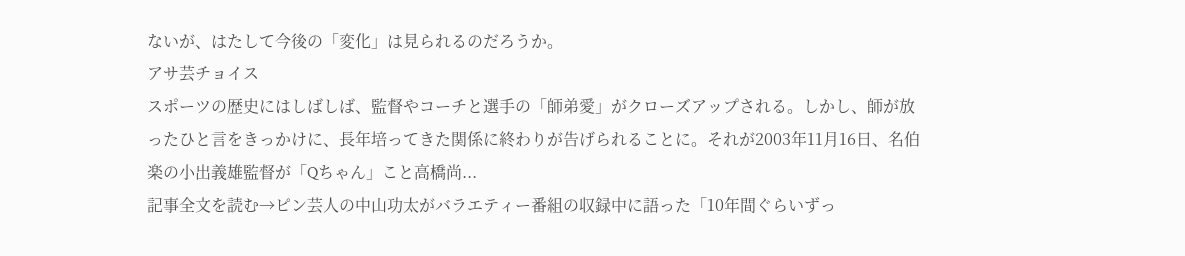ないが、はたして今後の「変化」は見られるのだろうか。
アサ芸チョイス
スポーツの歴史にはしばしば、監督やコーチと選手の「師弟愛」がクローズアップされる。しかし、師が放ったひと言をきっかけに、長年培ってきた関係に終わりが告げられることに。それが2003年11月16日、名伯楽の小出義雄監督が「Qちゃん」こと高橋尚...
記事全文を読む→ピン芸人の中山功太がバラエティー番組の収録中に語った「10年間ぐらいずっ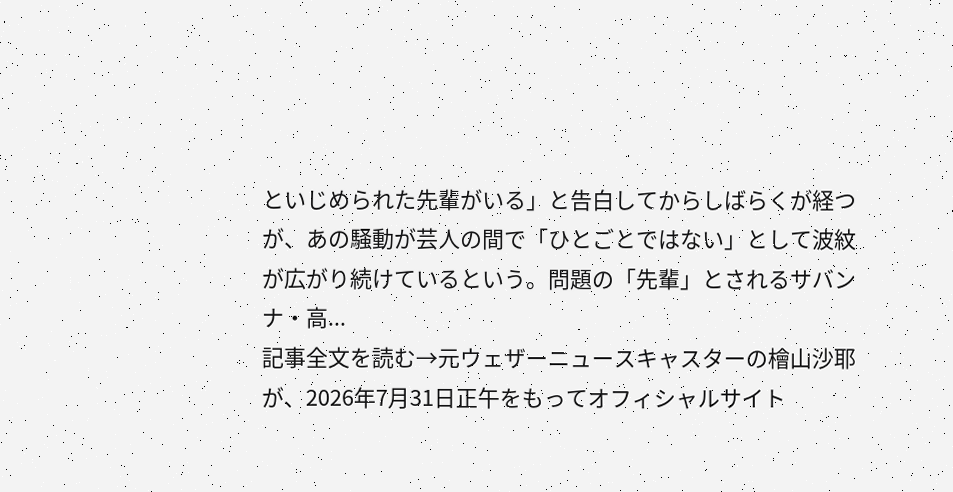といじめられた先輩がいる」と告白してからしばらくが経つが、あの騒動が芸人の間で「ひとごとではない」として波紋が広がり続けているという。問題の「先輩」とされるサバンナ・高...
記事全文を読む→元ウェザーニュースキャスターの檜山沙耶が、2026年7月31日正午をもってオフィシャルサイト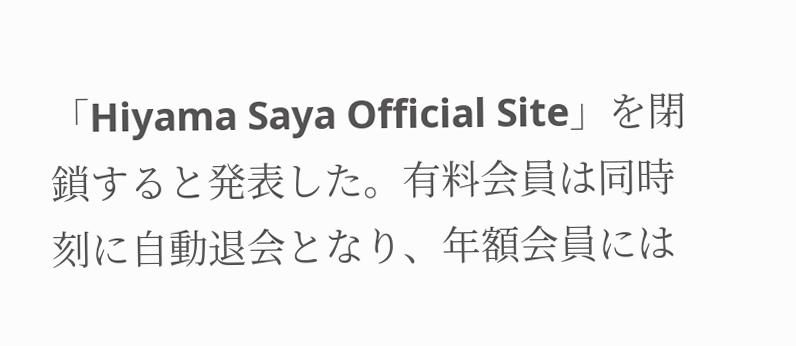「Hiyama Saya Official Site」を閉鎖すると発表した。有料会員は同時刻に自動退会となり、年額会員には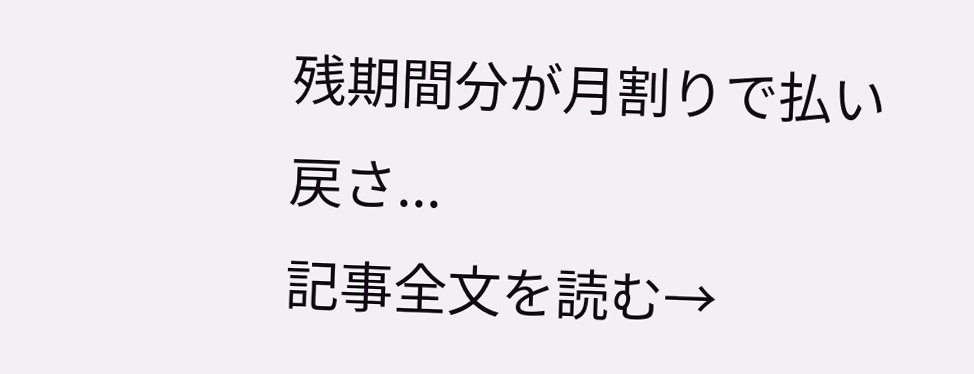残期間分が月割りで払い戻さ...
記事全文を読む→